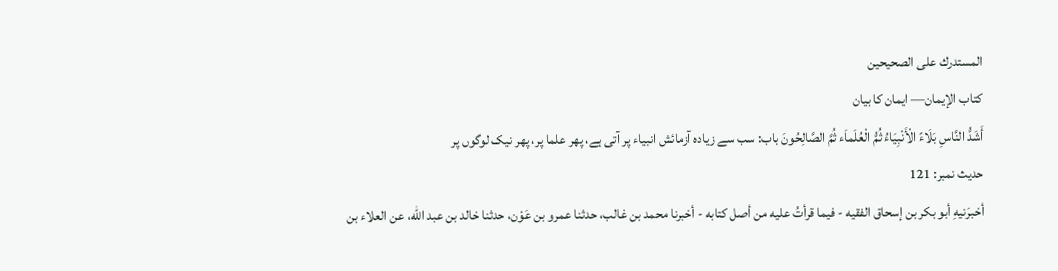المستدرك على الصحيحين
كتاب الإيمان— ایمان کا بیان
أَشَدُّ النَّاسِ بَلَاءً الْأَنْبِيَاءُ ثُمُّ الْعُلَماَء ثُمَّ الصَّالِحُونَ باب: سب سے زیادہ آزمائش انبیاء پر آتی ہے، پھر علما پر، پھر نیک لوگوں پر
حدیث نمبر: 121
أخبرَنيهِ أبو بكر بن إسحاق الفقيه - فيما قرأتُ عليه من أصل كتابه - أخبرنا محمد بن غالب، حدثنا عمرو بن عَوْن، حدثنا خالد بن عبد الله، عن العلاء بن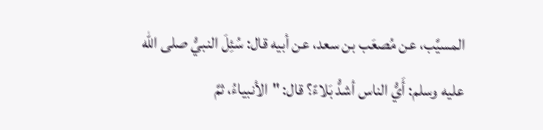المسيَّب، عن مُصعَب بن سعد، عن أبيه قال: سُئِلَ النبيُّ صلى الله عليه وسلم: أَيُّ الناس أشدُّ بَلاءً؟ قال: "الأنبياءُ، ثمَّ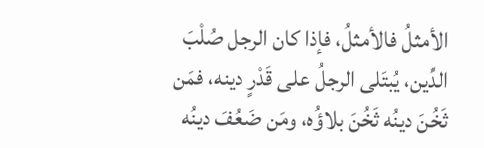الأمثلُ فالأمثلُ، فإذا كان الرجل صُلْبَ الدِّين، يُبتَلى الرجلُ على قَدْرٍ دينه، فمَن ثَخُنَ دينُه ثَخُنَ بلاؤُه، ومَن ضَعُفَ دينُه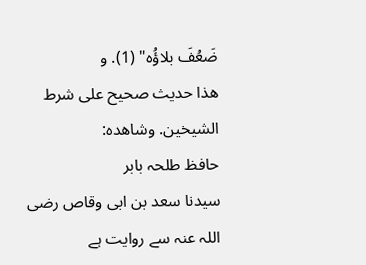ضَعُفَ بلاؤُه" (1). و
هذا حديث صحيح على شرط الشيخين. وشاهده:
حافظ طلحہ بابر
سیدنا سعد بن ابی وقاص رضی اللہ عنہ سے روایت ہے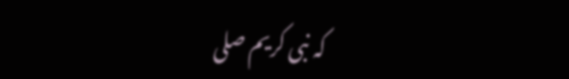کہ نبی کریم صلى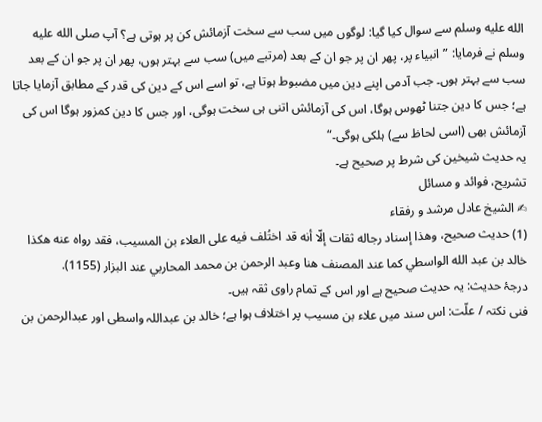الله عليه وسلم سے سوال کیا گیا: لوگوں میں سب سے سخت آزمائش کن پر ہوتی ہے؟ آپ صلى الله عليه وسلم نے فرمایا: ”انبیاء پر، پھر ان پر جو ان کے بعد (مرتبے میں) سب سے بہتر ہوں، پھر ان پر جو ان کے بعد سب سے بہتر ہوں۔ جب آدمی اپنے دین میں مضبوط ہوتا ہے، تو اسے اس کے دین کی قدر کے مطابق آزمایا جاتا ہے؛ جس کا دین جتنا ٹھوس ہوگا، اس کی آزمائش اتنی ہی سخت ہوگی، اور جس کا دین کمزور ہوگا اس کی آزمائش بھی (اسی لحاظ سے) ہلکی ہوگی۔“
یہ حدیث شیخین کی شرط پر صحیح ہے۔
تشریح، فوائد و مسائل
✍ الشیخ عادل مرشد و رفقاء
(1) حديث صحيح، وهذا إسناد رجاله ثقات إلّا أنه قد اختُلف فيه على العلاء بن المسيب، فقد رواه عنه هكذا خالد بن عبد الله الواسطي كما عند المصنف هنا وعبد الرحمن بن محمد المحاربي عند البزار (1155).
درجۂ حدیث: یہ حدیث صحیح ہے اور اس کے تمام راوی ثقہ ہیں۔
فنی نکتہ / علّت: اس سند میں علاء بن مسیب پر اختلاف ہوا ہے؛ خالد بن عبداللہ واسطی اور عبدالرحمن بن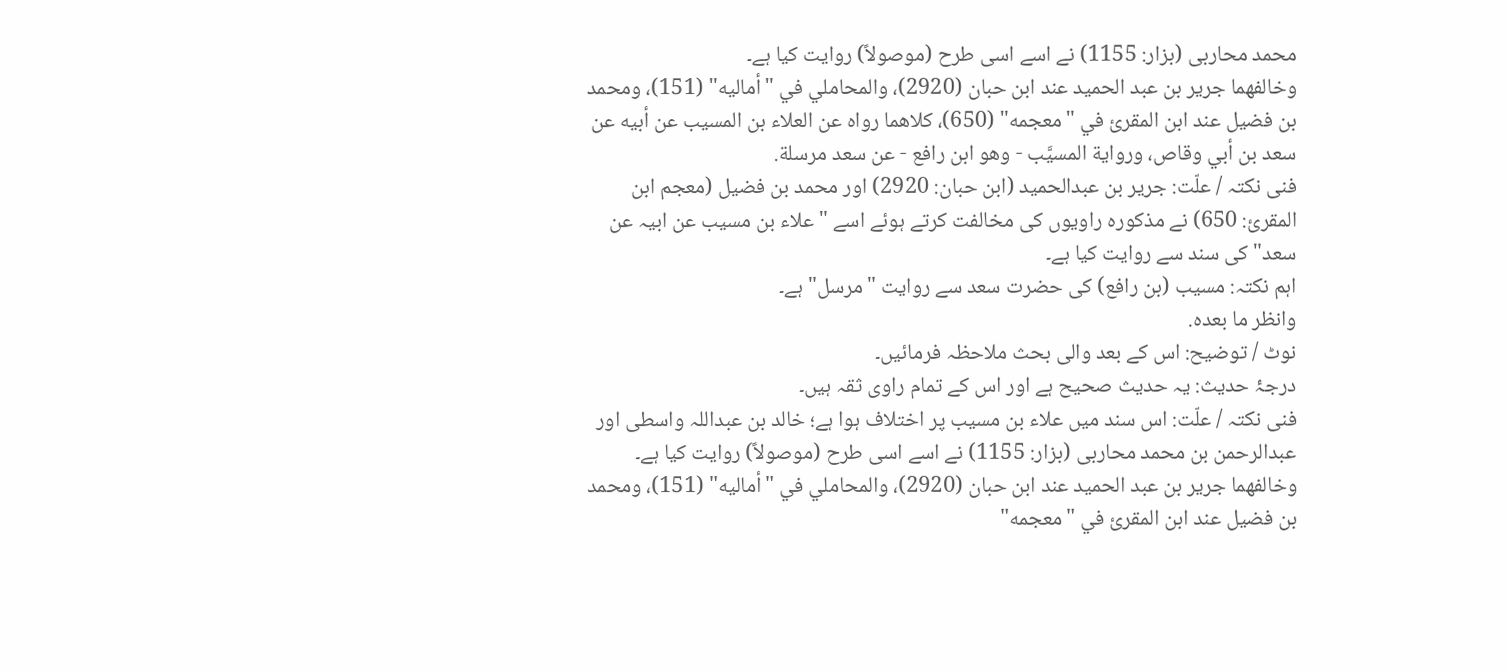محمد محاربی (بزار: 1155) نے اسے اسی طرح (موصولاً) روایت کیا ہے۔
وخالفهما جرير بن عبد الحميد عند ابن حبان (2920)، والمحاملي في "أماليه" (151)، ومحمد بن فضيل عند ابن المقرئ في "معجمه" (650)، كلاهما رواه عن العلاء بن المسيب عن أبيه عن سعد بن أبي وقاص، ورواية المسيَّب - وهو ابن رافع - عن سعد مرسلة.
فنی نکتہ / علّت: جریر بن عبدالحمید (ابن حبان: 2920) اور محمد بن فضیل (معجم ابن المقرئ: 650) نے مذکورہ راویوں کی مخالفت کرتے ہوئے اسے "علاء بن مسیب عن ابیہ عن سعد" کی سند سے روایت کیا ہے۔
اہم نکتہ: مسیب (بن رافع) کی حضرت سعد سے روایت "مرسل" ہے۔
وانظر ما بعده.
نوٹ / توضیح: اس کے بعد والی بحث ملاحظہ فرمائیں۔
درجۂ حدیث: یہ حدیث صحیح ہے اور اس کے تمام راوی ثقہ ہیں۔
فنی نکتہ / علّت: اس سند میں علاء بن مسیب پر اختلاف ہوا ہے؛ خالد بن عبداللہ واسطی اور عبدالرحمن بن محمد محاربی (بزار: 1155) نے اسے اسی طرح (موصولاً) روایت کیا ہے۔
وخالفهما جرير بن عبد الحميد عند ابن حبان (2920)، والمحاملي في "أماليه" (151)، ومحمد بن فضيل عند ابن المقرئ في "معجمه"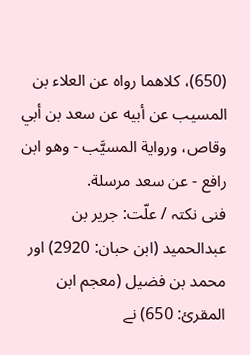(650)، كلاهما رواه عن العلاء بن المسيب عن أبيه عن سعد بن أبي وقاص، ورواية المسيَّب - وهو ابن رافع - عن سعد مرسلة.
فنی نکتہ / علّت: جریر بن عبدالحمید (ابن حبان: 2920) اور محمد بن فضیل (معجم ابن المقرئ: 650) نے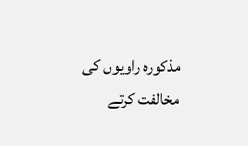مذکورہ راویوں کی مخالفت کرتے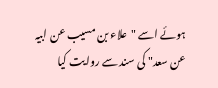ہوئے اسے "علاء بن مسیب عن ابیہ عن سعد" کی سند سے روایت کیا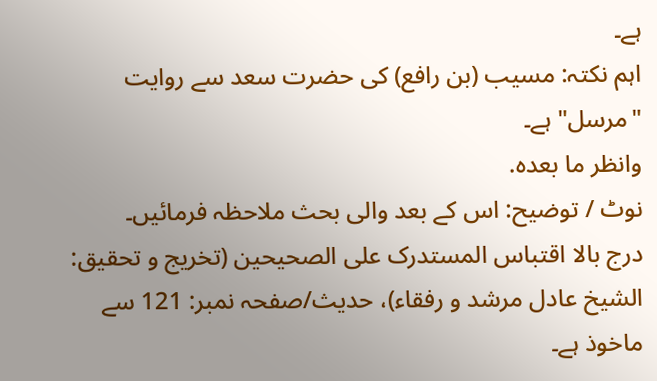ہے۔
اہم نکتہ: مسیب (بن رافع) کی حضرت سعد سے روایت "مرسل" ہے۔
وانظر ما بعده.
نوٹ / توضیح: اس کے بعد والی بحث ملاحظہ فرمائیں۔
درج بالا اقتباس المستدرک علی الصحیحین (تخریج و تحقیق: الشیخ عادل مرشد و رفقاء)، حدیث/صفحہ نمبر: 121 سے ماخوذ ہے۔